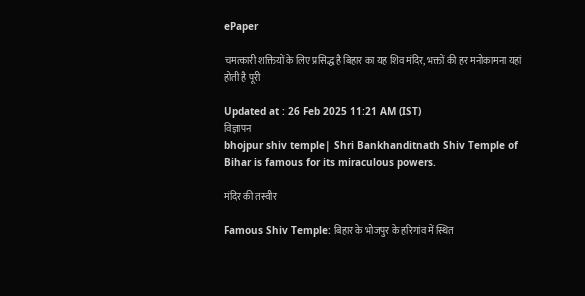ePaper

चमत्कारी शक्तियों के लिए प्रसिद्ध है बिहार का यह शिव मंदिर, भक्तों की हर मनोकामना यहां होती है पूरी

Updated at : 26 Feb 2025 11:21 AM (IST)
विज्ञापन
bhojpur shiv temple| Shri Bankhanditnath Shiv Temple of Bihar is famous for its miraculous powers.

मंदिर की तस्वीर

Famous Shiv Temple: बिहार के भोजपुर के हरिगांव में स्थित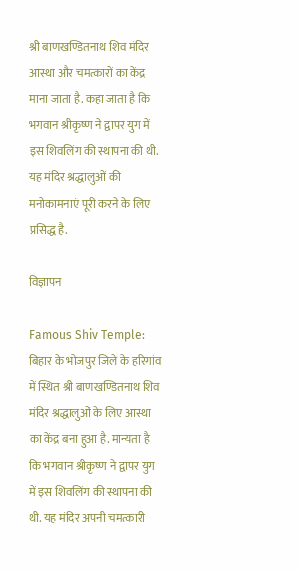श्री बाणखण्डितनाथ शिव मंदिर आस्था और चमत्कारों का केंद्र माना जाता है. कहा जाता है कि भगवान श्रीकृष्ण ने द्वापर युग में इस शिवलिंग की स्थापना की थी. यह मंदिर श्रद्धालुओं की मनोकामनाएं पूरी करने के लिए प्रसिद्ध है.

विज्ञापन

Famous Shiv Temple: बिहार के भोजपुर जिले के हरिगांव में स्थित श्री बाणखण्डितनाथ शिव मंदिर श्रद्धालुओं के लिए आस्था का केंद्र बना हुआ है. मान्यता है कि भगवान श्रीकृष्ण ने द्वापर युग में इस शिवलिंग की स्थापना की थी. यह मंदिर अपनी चमत्कारी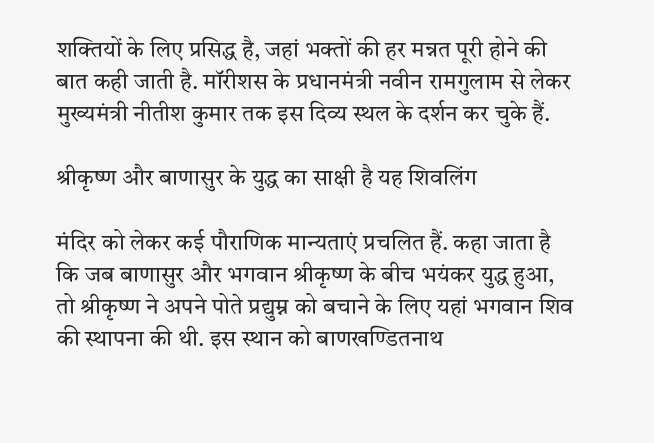शक्तियों के लिए प्रसिद्ध है, जहां भक्तों की हर मन्नत पूरी होने की बात कही जाती है. मॉरीशस के प्रधानमंत्री नवीन रामगुलाम से लेकर मुख्यमंत्री नीतीश कुमार तक इस दिव्य स्थल के दर्शन कर चुके हैं.

श्रीकृष्ण और बाणासुर के युद्ध का साक्षी है यह शिवलिंग

मंदिर को लेकर कई पौराणिक मान्यताएं प्रचलित हैं. कहा जाता है कि जब बाणासुर और भगवान श्रीकृष्ण के बीच भयंकर युद्ध हुआ, तो श्रीकृष्ण ने अपने पोते प्रद्युम्न को बचाने के लिए यहां भगवान शिव की स्थापना की थी. इस स्थान को बाणखण्डितनाथ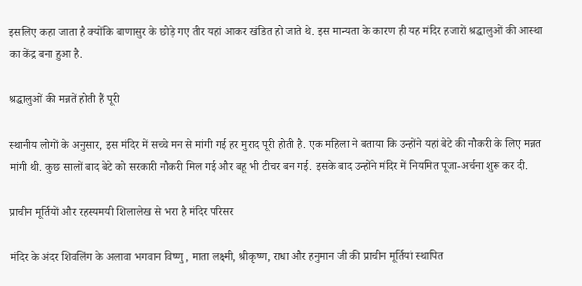इसलिए कहा जाता है क्योंकि बाणासुर के छोड़े गए तीर यहां आकर खंडित हो जाते थे. इस मान्यता के कारण ही यह मंदिर हजारों श्रद्धालुओं की आस्था का केंद्र बना हुआ है.

श्रद्धालुओं की मन्नतें होती हैं पूरी

स्थानीय लोगों के अनुसार, इस मंदिर में सच्चे मन से मांगी गई हर मुराद पूरी होती है. एक महिला ने बताया कि उन्होंने यहां बेटे की नौकरी के लिए मन्नत मांगी थी. कुछ सालों बाद बेटे को सरकारी नौकरी मिल गई और बहू भी टीचर बन गई. इसके बाद उन्होंने मंदिर में नियमित पूजा-अर्चना शुरू कर दी.

प्राचीन मूर्तियों और रहस्यमयी शिलालेख से भरा है मंदिर परिसर

मंदिर के अंदर शिवलिंग के अलावा भगवान विष्णु, माता लक्ष्मी, श्रीकृष्ण, राधा और हनुमान जी की प्राचीन मूर्तियां स्थापित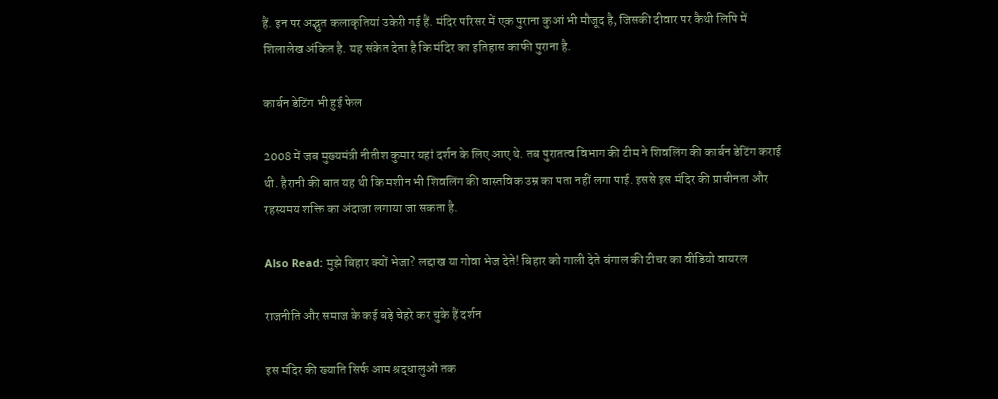हैं. इन पर अद्भुत कलाकृतियां उकेरी गई हैं. मंदिर परिसर में एक पुराना कुआं भी मौजूद है, जिसकी दीवार पर कैथी लिपि में शिलालेख अंकित है. यह संकेत देता है कि मंदिर का इतिहास काफी पुराना है.

कार्बन डेटिंग भी हुई फेल

2008 में जब मुख्यमंत्री नीतीश कुमार यहां दर्शन के लिए आए थे. तब पुरातत्व विभाग की टीम ने शिवलिंग की कार्बन डेटिंग कराई थी. हैरानी की बात यह थी कि मशीन भी शिवलिंग की वास्तविक उम्र का पता नहीं लगा पाई. इससे इस मंदिर की प्राचीनता और रहस्यमय शक्ति का अंदाजा लगाया जा सकता है.

Also Read: मुझे बिहार क्यों भेजा? लद्दाख या गोवा भेज देते! बिहार को गाली देते बंगाल की टीचर का वीडियो वायरल

राजनीति और समाज के कई बड़े चेहरे कर चुके हैं दर्शन

इस मंदिर की ख्याति सिर्फ आम श्रद्धालुओं तक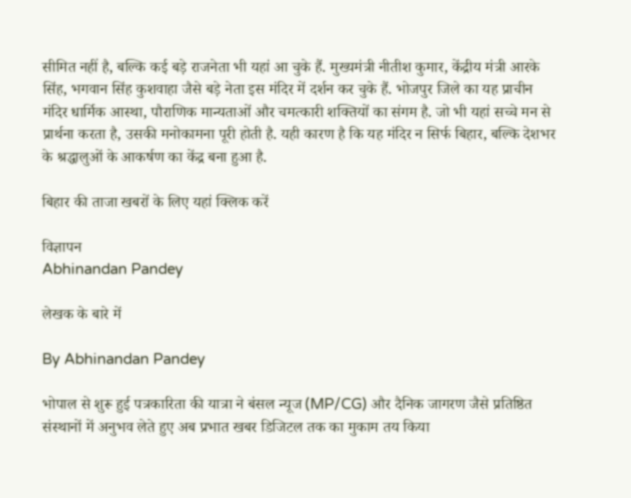सीमित नहीं है, बल्कि कई बड़े राजनेता भी यहां आ चुके हैं. मुख्यमंत्री नीतीश कुमार, केंद्रीय मंत्री आरके सिंह, भगवान सिंह कुशवाहा जैसे बड़े नेता इस मंदिर में दर्शन कर चुके हैं. भोजपुर जिले का यह प्राचीन मंदिर धार्मिक आस्था, पौराणिक मान्यताओं और चमत्कारी शक्तियों का संगम है. जो भी यहां सच्चे मन से प्रार्थना करता है, उसकी मनोकामना पूरी होती है. यही कारण है कि यह मंदिर न सिर्फ बिहार, बल्कि देशभर के श्रद्धालुओं के आकर्षण का केंद्र बना हुआ है.

बिहार की ताजा खबरों के लिए यहां क्लिक करें

विज्ञापन
Abhinandan Pandey

लेखक के बारे में

By Abhinandan Pandey

भोपाल से शुरू हुई पत्रकारिता की यात्रा ने बंसल न्यूज (MP/CG) और दैनिक जागरण जैसे प्रतिष्ठित संस्थानों में अनुभव लेते हुए अब प्रभात खबर डिजिटल तक का मुकाम तय किया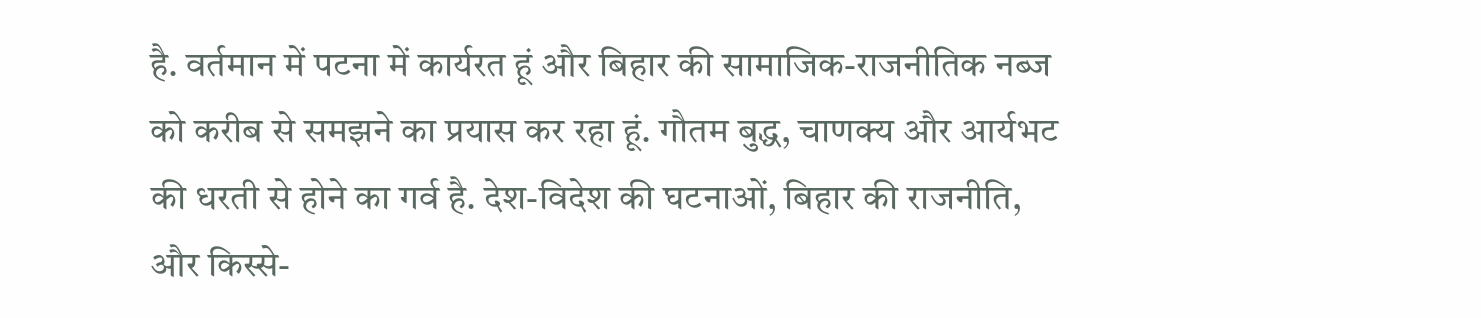है. वर्तमान में पटना में कार्यरत हूं और बिहार की सामाजिक-राजनीतिक नब्ज को करीब से समझने का प्रयास कर रहा हूं. गौतम बुद्ध, चाणक्य और आर्यभट की धरती से होने का गर्व है. देश-विदेश की घटनाओं, बिहार की राजनीति, और किस्से-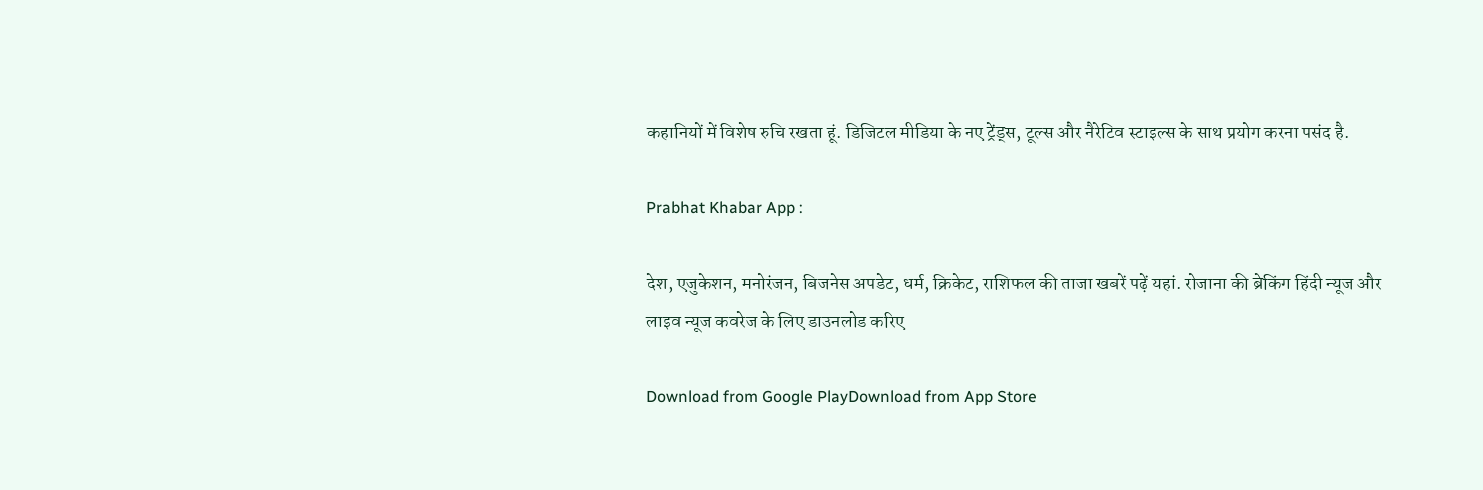कहानियों में विशेष रुचि रखता हूं. डिजिटल मीडिया के नए ट्रेंड्स, टूल्स और नैरेटिव स्टाइल्स के साथ प्रयोग करना पसंद है.

Prabhat Khabar App :

देश, एजुकेशन, मनोरंजन, बिजनेस अपडेट, धर्म, क्रिकेट, राशिफल की ताजा खबरें पढ़ें यहां. रोजाना की ब्रेकिंग हिंदी न्यूज और लाइव न्यूज कवरेज के लिए डाउनलोड करिए

Download from Google PlayDownload from App Store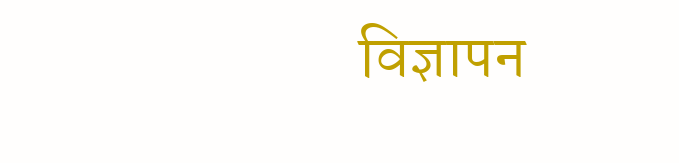विज्ञापन